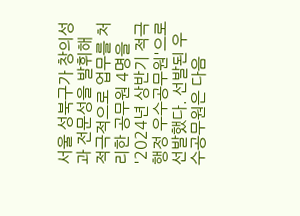서울 성북구가 창의성과 전문성을 발휘해 적극적으로 업무를 처리한 공무원 4명을 '2024년 상반기 적극행정 우수공무원'으로 선발했다. 선발된 우수공무원은 다음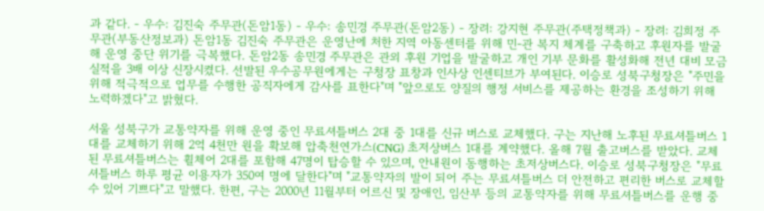과 같다. - 우수: 김진숙 주무관(돈암1동) - 우수: 송민경 주무관(돈암2동) - 장려: 강지현 주무관(주택정책과) - 장려: 김희정 주무관(부동산정보과) 돈암1동 김진숙 주무관은 운영난에 처한 지역 아동센터를 위해 민-관 복지 체계를 구축하고 후원자를 발굴해 운영 중단 위기를 극복했다. 돈암2동 송민경 주무관은 관외 후원 기업을 발굴하고 개인 기부 문화를 활성화해 전년 대비 모금 실적을 3배 이상 신장시켰다. 선발된 우수공무원에게는 구청장 표창과 인사상 인센티브가 부여된다. 이승로 성북구청장은 "주민을 위해 적극적으로 업무를 수행한 공직자에게 감사를 표한다"며 "앞으로도 양질의 행정 서비스를 제공하는 환경을 조성하기 위해 노력하겠다"고 밝혔다.

서울 성북구가 교통약자를 위해 운영 중인 무료셔틀버스 2대 중 1대를 신규 버스로 교체했다. 구는 지난해 노후된 무료셔틀버스 1대를 교체하기 위해 2억 4천만 원을 확보해 압축천연가스(CNG) 초저상버스 1대를 계약했다. 올해 7월 출고버스를 받았다. 교체된 무료셔틀버스는 휠체어 2대를 포함해 47명이 탑승할 수 있으며, 안내원이 동행하는 초저상버스다. 이승로 성북구청장은 "무료셔틀버스 하루 평균 이용자가 350여 명에 달한다"며 "교통약자의 발이 되어 주는 무료셔틀버스 더 안전하고 편리한 버스로 교체할 수 있어 기쁘다"고 말했다. 한편, 구는 2000년 11월부터 어르신 및 장애인, 임산부 등의 교통약자를 위해 무료셔틀버스를 운행 중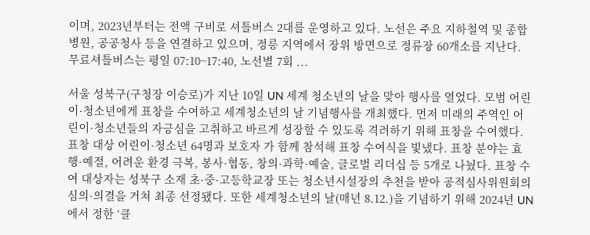이며, 2023년부터는 전액 구비로 셔틀버스 2대를 운영하고 있다. 노선은 주요 지하철역 및 종합병원, 공공청사 등을 연결하고 있으며, 정릉 지역에서 장위 방면으로 정류장 60개소를 지난다. 무료셔틀버스는 평일 07:10~17:40, 노선별 7회 ...

서울 성북구(구청장 이승로)가 지난 10일 UN 세계 청소년의 날을 맞아 행사를 열었다. 모범 어린이·청소년에게 표창을 수여하고 세계청소년의 날 기념행사를 개최했다. 먼저 미래의 주역인 어린이·청소년들의 자긍심을 고취하고 바르게 성장할 수 있도록 격려하기 위해 표창을 수여했다. 표창 대상 어린이·청소년 64명과 보호자 가 함께 참석해 표창 수여식을 빛냈다. 표창 분야는 효행·예절, 어려운 환경 극복, 봉사·협동, 창의·과학·예술, 글로벌 리더십 등 5개로 나눴다. 표창 수여 대상자는 성북구 소재 초·중·고등학교장 또는 청소년시설장의 추천을 받아 공적심사위원회의 심의·의결을 거쳐 최종 선정됐다. 또한 세계청소년의 날(매년 8.12.)을 기념하기 위해 2024년 UN에서 정한 ‘클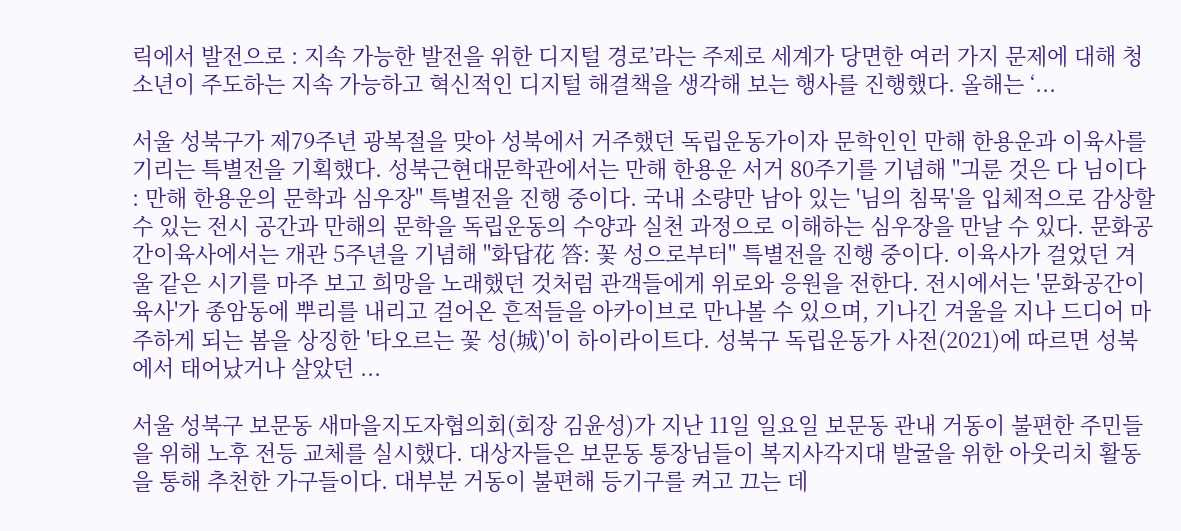릭에서 발전으로 : 지속 가능한 발전을 위한 디지털 경로’라는 주제로 세계가 당면한 여러 가지 문제에 대해 청소년이 주도하는 지속 가능하고 혁신적인 디지털 해결책을 생각해 보는 행사를 진행했다. 올해는 ‘...

서울 성북구가 제79주년 광복절을 맞아 성북에서 거주했던 독립운동가이자 문학인인 만해 한용운과 이육사를 기리는 특별전을 기획했다. 성북근현대문학관에서는 만해 한용운 서거 80주기를 기념해 "긔룬 것은 다 님이다 : 만해 한용운의 문학과 심우장" 특별전을 진행 중이다. 국내 소량만 남아 있는 '님의 침묵'을 입체적으로 감상할 수 있는 전시 공간과 만해의 문학을 독립운동의 수양과 실천 과정으로 이해하는 심우장을 만날 수 있다. 문화공간이육사에서는 개관 5주년을 기념해 "화답花 答: 꽃 성으로부터" 특별전을 진행 중이다. 이육사가 걸었던 겨울 같은 시기를 마주 보고 희망을 노래했던 것처럼 관객들에게 위로와 응원을 전한다. 전시에서는 '문화공간이육사'가 종암동에 뿌리를 내리고 걸어온 흔적들을 아카이브로 만나볼 수 있으며, 기나긴 겨울을 지나 드디어 마주하게 되는 봄을 상징한 '타오르는 꽃 성(城)'이 하이라이트다. 성북구 독립운동가 사전(2021)에 따르면 성북에서 태어났거나 살았던 ...

서울 성북구 보문동 새마을지도자협의회(회장 김윤성)가 지난 11일 일요일 보문동 관내 거동이 불편한 주민들을 위해 노후 전등 교체를 실시했다. 대상자들은 보문동 통장님들이 복지사각지대 발굴을 위한 아웃리치 활동을 통해 추천한 가구들이다. 대부분 거동이 불편해 등기구를 켜고 끄는 데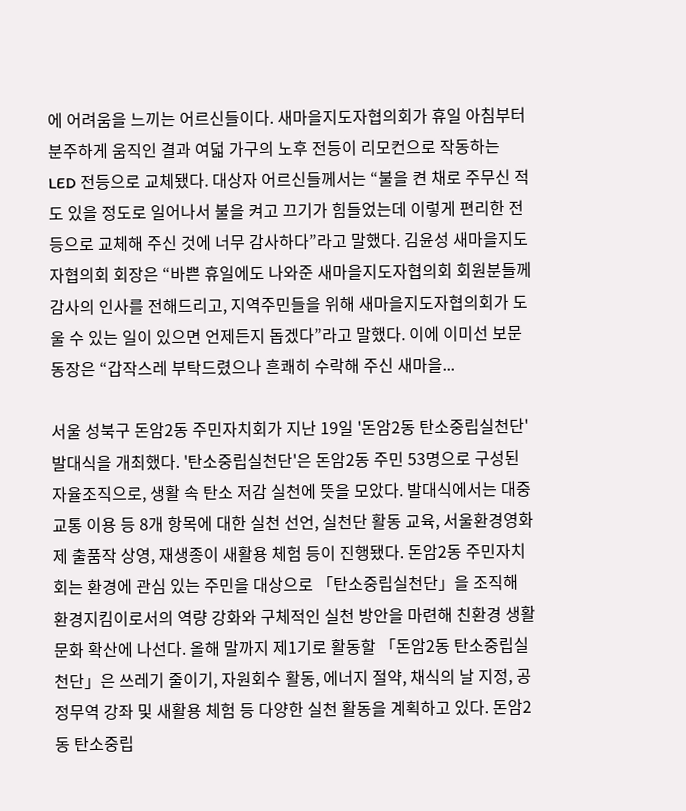에 어려움을 느끼는 어르신들이다. 새마을지도자협의회가 휴일 아침부터 분주하게 움직인 결과 여덟 가구의 노후 전등이 리모컨으로 작동하는 LED 전등으로 교체됐다. 대상자 어르신들께서는 “불을 켠 채로 주무신 적도 있을 정도로 일어나서 불을 켜고 끄기가 힘들었는데 이렇게 편리한 전등으로 교체해 주신 것에 너무 감사하다”라고 말했다. 김윤성 새마을지도자협의회 회장은 “바쁜 휴일에도 나와준 새마을지도자협의회 회원분들께 감사의 인사를 전해드리고, 지역주민들을 위해 새마을지도자협의회가 도울 수 있는 일이 있으면 언제든지 돕겠다”라고 말했다. 이에 이미선 보문동장은 “갑작스레 부탁드렸으나 흔쾌히 수락해 주신 새마을...

서울 성북구 돈암2동 주민자치회가 지난 19일 '돈암2동 탄소중립실천단' 발대식을 개최했다. '탄소중립실천단'은 돈암2동 주민 53명으로 구성된 자율조직으로, 생활 속 탄소 저감 실천에 뜻을 모았다. 발대식에서는 대중교통 이용 등 8개 항목에 대한 실천 선언, 실천단 활동 교육, 서울환경영화제 출품작 상영, 재생종이 새활용 체험 등이 진행됐다. 돈암2동 주민자치회는 환경에 관심 있는 주민을 대상으로 「탄소중립실천단」을 조직해 환경지킴이로서의 역량 강화와 구체적인 실천 방안을 마련해 친환경 생활문화 확산에 나선다. 올해 말까지 제1기로 활동할 「돈암2동 탄소중립실천단」은 쓰레기 줄이기, 자원회수 활동, 에너지 절약, 채식의 날 지정, 공정무역 강좌 및 새활용 체험 등 다양한 실천 활동을 계획하고 있다. 돈암2동 탄소중립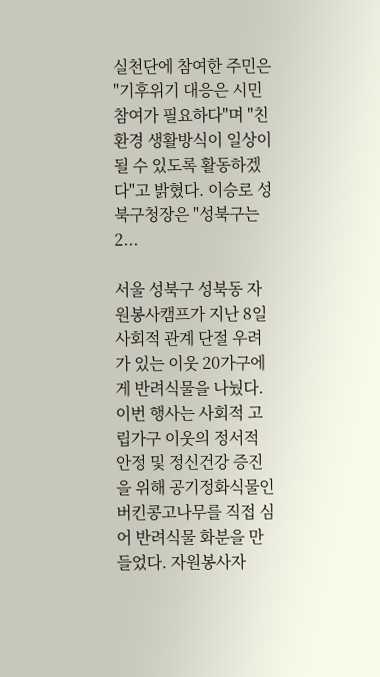실천단에 참여한 주민은 "기후위기 대응은 시민 참여가 필요하다"며 "친환경 생활방식이 일상이 될 수 있도록 활동하겠다"고 밝혔다. 이승로 성북구청장은 "성북구는 2...

서울 성북구 성북동 자원봉사캠프가 지난 8일 사회적 관계 단절 우려가 있는 이웃 20가구에게 반려식물을 나눴다. 이번 행사는 사회적 고립가구 이웃의 정서적 안정 및 정신건강 증진을 위해 공기정화식물인 버킨콩고나무를 직접 심어 반려식물 화분을 만들었다. 자원봉사자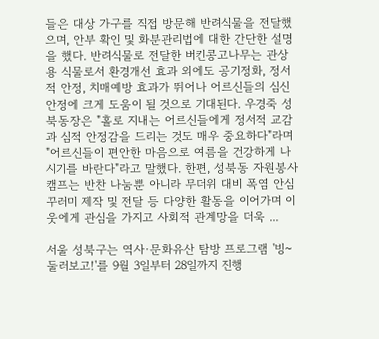들은 대상 가구를 직접 방문해 반려식물을 전달했으며, 안부 확인 및 화분관리법에 대한 간단한 설명을 했다. 반려식물로 전달한 버킨콩고나무는 관상용 식물로서 환경개선 효과 외에도 공기정화, 정서적 안정, 치매예방 효과가 뛰어나 어르신들의 심신 안정에 크게 도움이 될 것으로 기대된다. 우경죽 성북동장은 "홀로 지내는 어르신들에게 정서적 교감과 심적 안정감을 드리는 것도 매우 중요하다"라며 "어르신들이 편안한 마음으로 여름을 건강하게 나시기를 바란다"라고 말했다. 한편, 성북동 자원봉사캠프는 반찬 나눔뿐 아니라 무더위 대비 폭염 안심 꾸러미 제작 및 전달 등 다양한 활동을 이어가며 이웃에게 관심을 가지고 사회적 관계망을 더욱 ...

서울 성북구는 역사·문화유산 탐방 프로그램 '빙~둘러보고!'를 9월 3일부터 28일까지 진행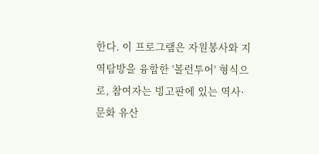한다. 이 프로그램은 자원봉사와 지역탐방을 융합한 '볼런투어' 형식으로, 참여자는 빙고판에 있는 역사·문화 유산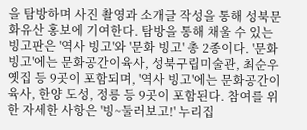을 탐방하며 사진 촬영과 소개글 작성을 통해 성북문화유산 홍보에 기여한다. 탐방을 통해 채울 수 있는 빙고판은 '역사 빙고'와 '문화 빙고' 총 2종이다. '문화 빙고'에는 문화공간이육사, 성북구립미술관, 최순우 옛집 등 9곳이 포함되며, '역사 빙고'에는 문화공간이육사, 한양 도성, 정릉 등 9곳이 포함된다. 참여를 위한 자세한 사항은 '빙~둘러보고!' 누리집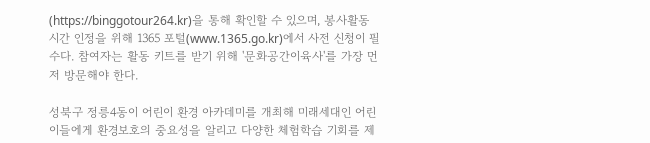(https://binggotour264.kr)을 통해 확인할 수 있으며, 봉사활동 시간 인정을 위해 1365 포털(www.1365.go.kr)에서 사전 신청이 필수다. 참여자는 활동 키트를 받기 위해 '문화공간이육사'를 가장 먼저 방문해야 한다.

성북구 정릉4동이 어린이 환경 아카데미를 개최해 미래세대인 어린이들에게 환경보호의 중요성을 알리고 다양한 체험학습 기회를 제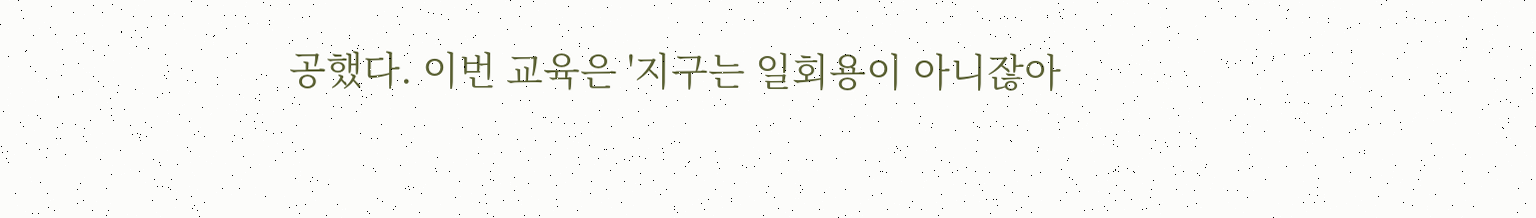공했다. 이번 교육은 '지구는 일회용이 아니잖아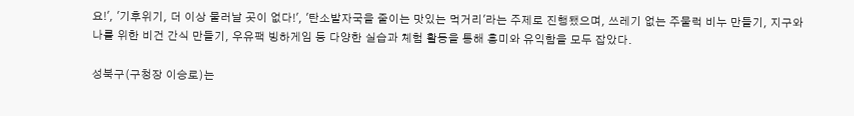요!', '기후위기, 더 이상 물러날 곳이 없다!', '탄소발자국을 줄이는 맛있는 먹거리'라는 주제로 진행됐으며, 쓰레기 없는 주물럭 비누 만들기, 지구와 나를 위한 비건 간식 만들기, 우유팩 빙하게임 등 다양한 실습과 체험 활동을 통해 흥미와 유익함을 모두 잡았다.

성북구(구청장 이승로)는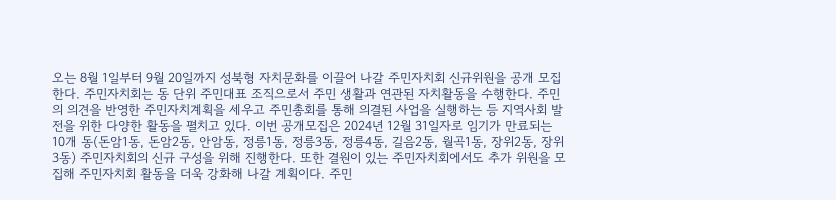오는 8월 1일부터 9월 20일까지 성북형 자치문화를 이끌어 나갈 주민자치회 신규위원을 공개 모집한다. 주민자치회는 동 단위 주민대표 조직으로서 주민 생활과 연관된 자치활동을 수행한다. 주민의 의견을 반영한 주민자치계획을 세우고 주민총회를 통해 의결된 사업을 실행하는 등 지역사회 발전을 위한 다양한 활동을 펼치고 있다. 이번 공개모집은 2024년 12월 31일자로 임기가 만료되는 10개 동(돈암1동, 돈암2동, 안암동, 정릉1동, 정릉3동, 정릉4동, 길음2동, 월곡1동, 장위2동, 장위3동) 주민자치회의 신규 구성을 위해 진행한다. 또한 결원이 있는 주민자치회에서도 추가 위원을 모집해 주민자치회 활동을 더욱 강화해 나갈 계획이다. 주민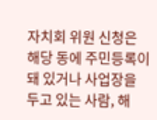자치회 위원 신청은 해당 동에 주민등록이 돼 있거나 사업장을 두고 있는 사람, 해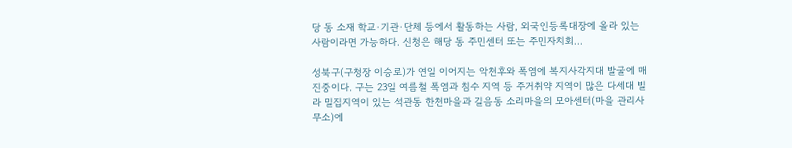당 동 소재 학교·기관·단체 등에서 활동하는 사람, 외국인등록대장에 올라 있는 사람이라면 가능하다. 신청은 해당 동 주민센터 또는 주민자치회...

성북구(구청장 이승로)가 연일 이어지는 악천후와 폭염에 복지사각지대 발굴에 매진중이다. 구는 23일 여름철 폭염과 침수 지역 등 주거취약 지역이 많은 다세대 빌라 밀집지역이 있는 석관동 한천마을과 길음동 소리마을의 모아센터(마을 관리사무소)에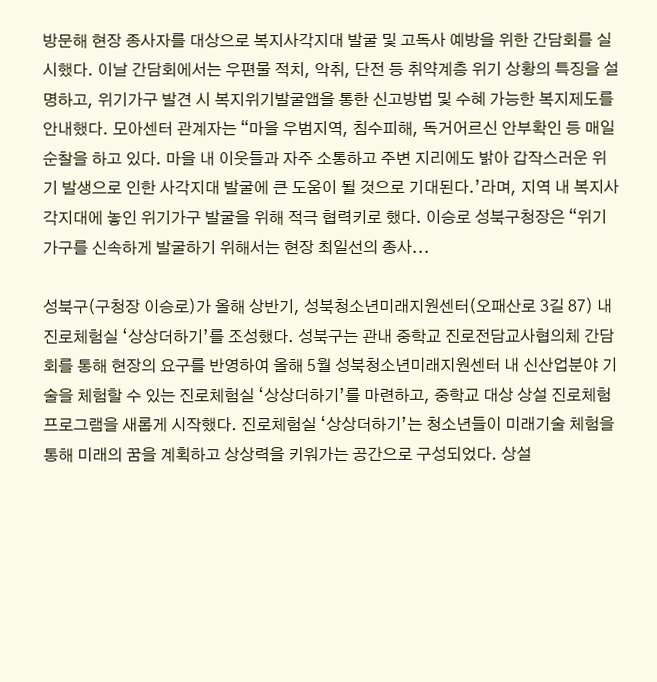방문해 현장 종사자를 대상으로 복지사각지대 발굴 및 고독사 예방을 위한 간담회를 실시했다. 이날 간담회에서는 우편물 적치, 악취, 단전 등 취약계층 위기 상황의 특징을 설명하고, 위기가구 발견 시 복지위기발굴앱을 통한 신고방법 및 수혜 가능한 복지제도를 안내했다. 모아센터 관계자는 “마을 우범지역, 침수피해, 독거어르신 안부확인 등 매일 순찰을 하고 있다. 마을 내 이웃들과 자주 소통하고 주변 지리에도 밝아 갑작스러운 위기 발생으로 인한 사각지대 발굴에 큰 도움이 될 것으로 기대된다.’라며, 지역 내 복지사각지대에 놓인 위기가구 발굴을 위해 적극 협력키로 했다. 이승로 성북구청장은 “위기가구를 신속하게 발굴하기 위해서는 현장 최일선의 종사...

성북구(구청장 이승로)가 올해 상반기, 성북청소년미래지원센터(오패산로 3길 87) 내 진로체험실 ‘상상더하기’를 조성했다. 성북구는 관내 중학교 진로전담교사협의체 간담회를 통해 현장의 요구를 반영하여 올해 5월 성북청소년미래지원센터 내 신산업분야 기술을 체험할 수 있는 진로체험실 ‘상상더하기’를 마련하고, 중학교 대상 상설 진로체험 프로그램을 새롭게 시작했다. 진로체험실 ‘상상더하기’는 청소년들이 미래기술 체험을 통해 미래의 꿈을 계획하고 상상력을 키워가는 공간으로 구성되었다. 상설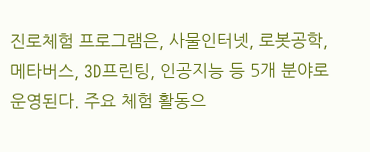진로체험 프로그램은, 사물인터넷, 로봇공학, 메타버스, 3D프린팅, 인공지능 등 5개 분야로 운영된다. 주요 체험 활동으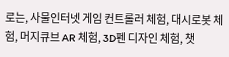로는, 사물인터넷 게임 컨트롤러 체험, 대시로봇 체험, 머지큐브 AR 체험, 3D펜 디자인 체험, 챗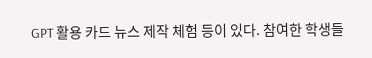GPT 활용 카드 뉴스 제작 체험 등이 있다. 참여한 학생들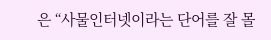은 “사물인터넷이라는 단어를 잘 몰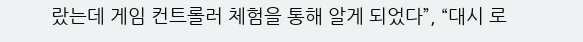랐는데 게임 컨트롤러 체험을 통해 알게 되었다”, “대시 로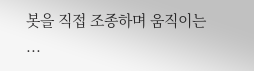봇을 직접 조종하며 움직이는 ...